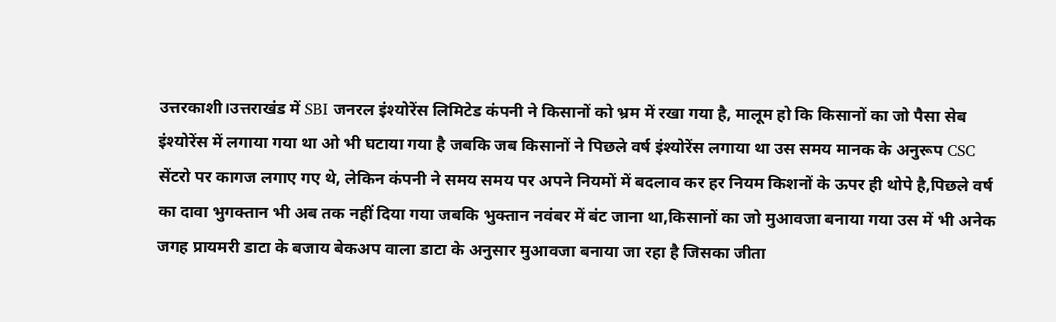उत्तरकाशी।उत्तराखंड में SBI जनरल इंश्योरेंस लिमिटेड कंपनी ने किसानों को भ्रम में रखा गया है, मालूम हो कि किसानों का जो पैसा सेब इंश्योरेंस में लगाया गया था ओ भी घटाया गया है जबकि जब किसानों ने पिछले वर्ष इंश्योरेंस लगाया था उस समय मानक के अनुरूप CSC सेंटरो पर कागज लगाए गए थे, लेकिन कंपनी ने समय समय पर अपने नियमों में बदलाव कर हर नियम किशनों के ऊपर ही थोपे है,पिछले वर्ष का दावा भुगक्तान भी अब तक नहीं दिया गया जबकि भुक्तान नवंबर में बंट जाना था,किसानों का जो मुआवजा बनाया गया उस में भी अनेक जगह प्रायमरी डाटा के बजाय बेकअप वाला डाटा के अनुसार मुआवजा बनाया जा रहा है जिसका जीता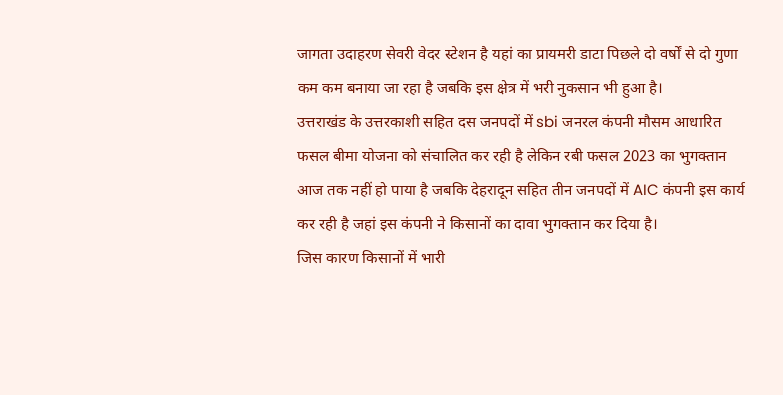जागता उदाहरण सेवरी वेदर स्टेशन है यहां का प्रायमरी डाटा पिछले दो वर्षों से दो गुणा कम कम बनाया जा रहा है जबकि इस क्षेत्र में भरी नुकसान भी हुआ है।
उत्तराखंड के उत्तरकाशी सहित दस जनपदों में sbi जनरल कंपनी मौसम आधारित फसल बीमा योजना को संचालित कर रही है लेकिन रबी फसल 2023 का भुगक्तान आज तक नहीं हो पाया है जबकि देहरादून सहित तीन जनपदों में AIC कंपनी इस कार्य कर रही है जहां इस कंपनी ने किसानों का दावा भुगक्तान कर दिया है।
जिस कारण किसानों में भारी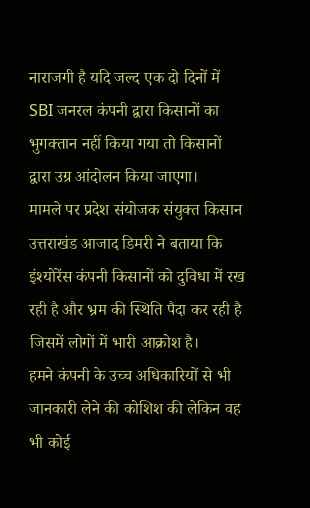नाराजगी है यदि जल्द एक दो दिनों में SBI जनरल कंपनी द्वारा किसानों का भुगक्तान नहीं किया गया तो किसानों द्वारा उग्र आंदोलन किया जाएगा।
मामले पर प्रदेश संयोजक संयुक्त किसान उत्तराखंड आजाद डिमरी ने बताया कि इंश्योरेंस कंपनी किसानों को दुविधा में रख रही है और भ्रम की स्थिति पैदा कर रही है जिसमें लोगों में भारी आक्रोश है।
हमने कंपनी के उच्च अधिकारियों से भी जानकारी लेने की कोशिश की लेकिन वह भी कोई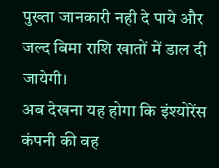पुख्ता जानकारी नही दे पाये और जल्द बिमा राशि खातों में डाल दी जायेगी।
अब देखना यह होगा कि इंश्योरेंस कंपनी की वह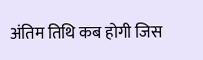अंतिम तिथि कब होगी जिस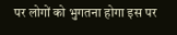पर लोगों को भुगतना होगा इस पर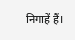निगाहें हैं।